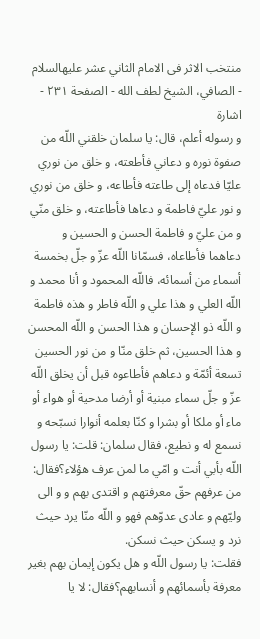منتخب الاثر فی الامام الثاني عشر علیهالسلام - الصافي، الشيخ لطف الله - الصفحة ٢٣١ - اشارة
و رسوله أعلم، قال: يا سلمان خلقني اللّه من صفوة نوره و دعاني فأطعته، و خلق من نوري عليّا فدعاه إلى طاعته فأطاعه، و خلق من نوري و نور عليّ فاطمة و دعاها فأطاعته، و خلق منّي و من عليّ و فاطمة الحسن و الحسين و دعاهما فأطاعاه، فسمّانا اللّه عزّ و جلّ بخمسة أسماء من أسمائه، فاللّه المحمود و أنا محمد و اللّه العلي و هذا علي و اللّه فاطر و هذه فاطمة و اللّه ذو الإحسان و هذا الحسن و اللّه المحسن و هذا الحسين، ثم خلق منّا و من نور الحسين تسعة أئمّة و دعاهم فأطاعوه قبل أن يخلق اللّه عزّ و جلّ سماء مبنية أو أرضا مدحية أو هواء أو ماء أو ملكا أو بشرا و كنّا بعلمه أنوارا نسبّحه و نسمع له و نطيع، فقال سلمان: قلت: يا رسول اللّه بأبي أنت و امّي ما لمن عرف هؤلاء؟فقال: من عرفهم حقّ معرفتهم و اقتدى بهم و و الى وليّهم و عادى عدوّهم فهو و اللّه منّا يرد حيث نرد و يسكن حيث نسكن.
فقلت: يا رسول اللّه و هل يكون إيمان بهم بغير معرفة بأسمائهم و أنسابهم؟فقال: لا يا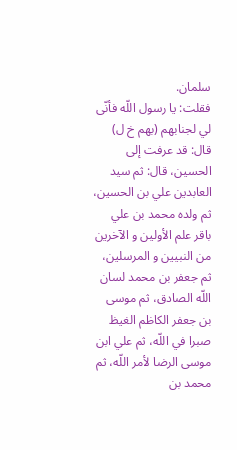سلمان.
فقلت: يا رسول اللّه فأنّى لي لجنابهم (بهم خ ل) قال: قد عرفت إلى الحسين، قال: ثم سيد العابدين علي بن الحسين، ثم ولده محمد بن علي باقر علم الأولين و الآخرين من النبيين و المرسلين، ثم جعفر بن محمد لسان اللّه الصادق، ثم موسى بن جعفر الكاظم الغيظ صبرا في اللّه، ثم علي ابن موسى الرضا لأمر اللّه، ثم محمد بن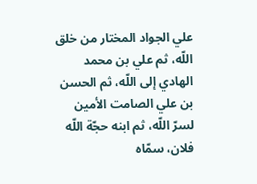علي الجواد المختار من خلق اللّه، ثم علي بن محمد الهادي إلى اللّه، ثم الحسن بن علي الصامت الأمين لسرّ اللّه، ثم ابنه حجّة اللّه فلان، سمّاه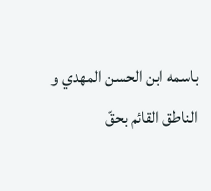باسمه ابن الحسن المهدي و الناطق القائم بحقّ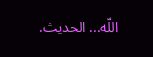اللّه... الحديث.